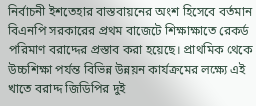নির্বাচনী ইশতেহার বাস্তবায়নের অংশ হিসেবে বর্তমান বিএনপি সরকারের প্রথম বাজেটে শিক্ষাক্ষাতে রেকর্ড পরিমাণ বরাদ্দের প্রস্তাব করা হয়েছে। প্রাথমিক থেকে উচ্চশিক্ষা পর্যন্ত বিভিন্ন উন্নয়ন কার্যক্রমের লক্ষ্যে এই খাতে বরাদ্দ জিডিপির দুই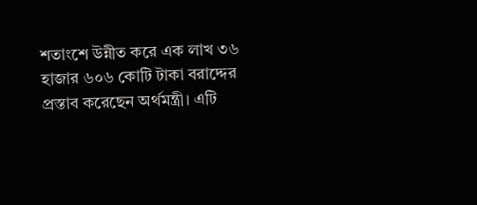শতাংশে উন্নীত করে এক লাখ ৩৬ হাজার ৬০৬ কোটি টাকা বরাদ্দের প্রস্তাব করেছেন অর্থমন্ত্রী। এটি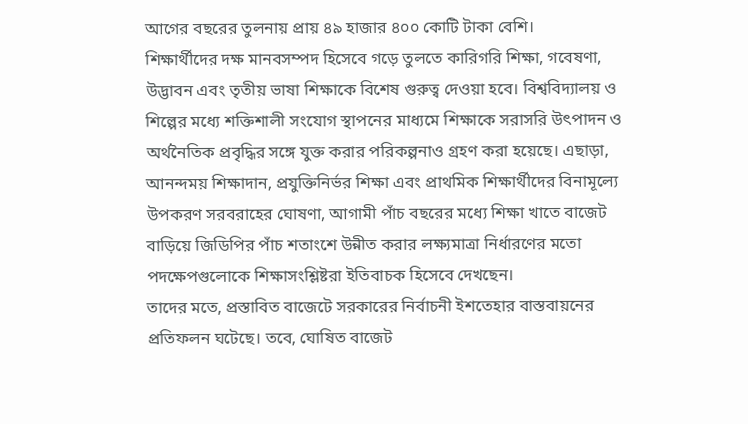আগের বছরের তুলনায় প্রায় ৪৯ হাজার ৪০০ কোটি টাকা বেশি।
শিক্ষার্থীদের দক্ষ মানবসম্পদ হিসেবে গড়ে তুলতে কারিগরি শিক্ষা, গবেষণা, উদ্ভাবন এবং তৃতীয় ভাষা শিক্ষাকে বিশেষ গুরুত্ব দেওয়া হবে। বিশ্ববিদ্যালয় ও শিল্পের মধ্যে শক্তিশালী সংযোগ স্থাপনের মাধ্যমে শিক্ষাকে সরাসরি উৎপাদন ও অর্থনৈতিক প্রবৃদ্ধির সঙ্গে যুক্ত করার পরিকল্পনাও গ্রহণ করা হয়েছে। এছাড়া, আনন্দময় শিক্ষাদান, প্রযুক্তিনির্ভর শিক্ষা এবং প্রাথমিক শিক্ষার্থীদের বিনামূল্যে উপকরণ সরবরাহের ঘোষণা, আগামী পাঁচ বছরের মধ্যে শিক্ষা খাতে বাজেট বাড়িয়ে জিডিপির পাঁচ শতাংশে উন্নীত করার লক্ষ্যমাত্রা নির্ধারণের মতো পদক্ষেপগুলোকে শিক্ষাসংশ্লিষ্টরা ইতিবাচক হিসেবে দেখছেন।
তাদের মতে, প্রস্তাবিত বাজেটে সরকারের নির্বাচনী ইশতেহার বাস্তবায়নের প্রতিফলন ঘটেছে। তবে, ঘোষিত বাজেট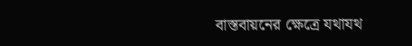বাস্তবায়নের ক্ষেত্রে যথাযথ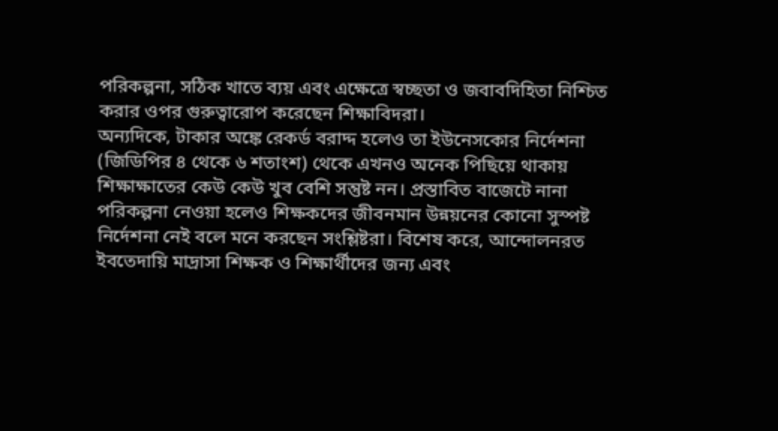পরিকল্পনা, সঠিক খাতে ব্যয় এবং এক্ষেত্রে স্বচ্ছতা ও জবাবদিহিতা নিশ্চিত করার ওপর গুরুত্বারোপ করেছেন শিক্ষাবিদরা।
অন্যদিকে, টাকার অঙ্কে রেকর্ড বরাদ্দ হলেও তা ইউনেসকোর নির্দেশনা (জিডিপির ৪ থেকে ৬ শতাংশ) থেকে এখনও অনেক পিছিয়ে থাকায় শিক্ষাক্ষাতের কেউ কেউ খুব বেশি সন্তুষ্ট নন। প্রস্তাবিত বাজেটে নানা পরিকল্পনা নেওয়া হলেও শিক্ষকদের জীবনমান উন্নয়নের কোনো সুস্পষ্ট নির্দেশনা নেই বলে মনে করছেন সংশ্লিষ্টরা। বিশেষ করে, আন্দোলনরত ইবতেদায়ি মাদ্রাসা শিক্ষক ও শিক্ষার্থীদের জন্য এবং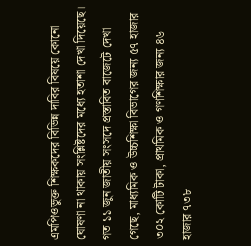এমপিওভুক্ত শিক্ষকদের বিভিন্ন দাবির বিষয়ে কোনো ঘোষণা না থাকায় সংশ্লিষ্টদের মধ্যে হতাশা দেখা দিয়েছে।
গত ১১ জুন জাতীয় সংসদে প্রস্তাবিত বাজেটে দেখা গেছে, মাধ্যমিক ও উচ্চশিক্ষা বিভাগের জন্য ৫৭ হাজার ৩০২ কোটি টাকা, প্রাথমিক ও গণশিক্ষার জন্য ৪৬ হাজার ৭৩৮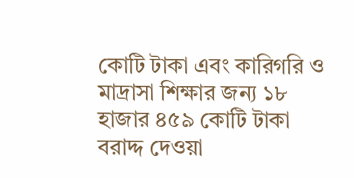কোটি টাকা এবং কারিগরি ও মাদ্রাসা শিক্ষার জন্য ১৮ হাজার ৪৫৯ কোটি টাকা বরাদ্দ দেওয়া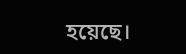হয়েছে।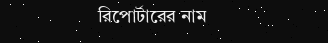রিপোর্টারের নাম